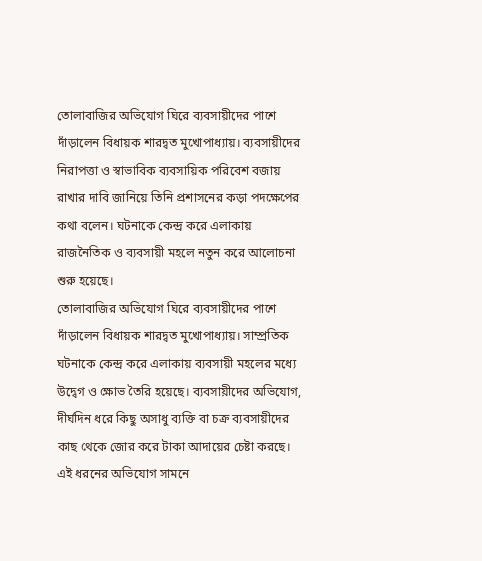তোলাবাজির অভিযোগ ঘিরে ব্যবসায়ীদের পাশে দাঁড়ালেন বিধায়ক শারদ্বত মুখোপাধ্যায়। ব্যবসায়ীদের নিরাপত্তা ও স্বাভাবিক ব্যবসায়িক পরিবেশ বজায় রাখার দাবি জানিয়ে তিনি প্রশাসনের কড়া পদক্ষেপের কথা বলেন। ঘটনাকে কেন্দ্র করে এলাকায় রাজনৈতিক ও ব্যবসায়ী মহলে নতুন করে আলোচনা শুরু হয়েছে।
তোলাবাজির অভিযোগ ঘিরে ব্যবসায়ীদের পাশে দাঁড়ালেন বিধায়ক শারদ্বত মুখোপাধ্যায়। সাম্প্রতিক ঘটনাকে কেন্দ্র করে এলাকায় ব্যবসায়ী মহলের মধ্যে উদ্বেগ ও ক্ষোভ তৈরি হয়েছে। ব্যবসায়ীদের অভিযোগ, দীর্ঘদিন ধরে কিছু অসাধু ব্যক্তি বা চক্র ব্যবসায়ীদের কাছ থেকে জোর করে টাকা আদায়ের চেষ্টা করছে। এই ধরনের অভিযোগ সামনে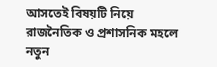আসতেই বিষয়টি নিয়ে রাজনৈতিক ও প্রশাসনিক মহলে নতুন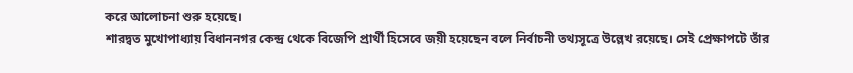করে আলোচনা শুরু হয়েছে।
শারদ্বত মুখোপাধ্যায় বিধাননগর কেন্দ্র থেকে বিজেপি প্রার্থী হিসেবে জয়ী হয়েছেন বলে নির্বাচনী তথ্যসূত্রে উল্লেখ রয়েছে। সেই প্রেক্ষাপটে তাঁর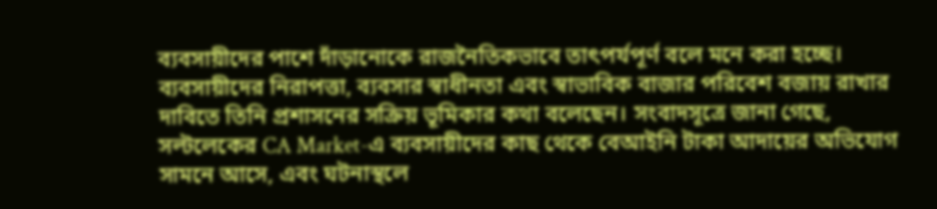ব্যবসায়ীদের পাশে দাঁড়ানোকে রাজনৈতিকভাবে তাৎপর্যপূর্ণ বলে মনে করা হচ্ছে। ব্যবসায়ীদের নিরাপত্তা, ব্যবসার স্বাধীনতা এবং স্বাভাবিক বাজার পরিবেশ বজায় রাখার দাবিতে তিনি প্রশাসনের সক্রিয় ভূমিকার কথা বলেছেন। সংবাদসূত্রে জানা গেছে, সল্টলেকের CA Market-এ ব্যবসায়ীদের কাছ থেকে বেআইনি টাকা আদায়ের অভিযোগ সামনে আসে, এবং ঘটনাস্থলে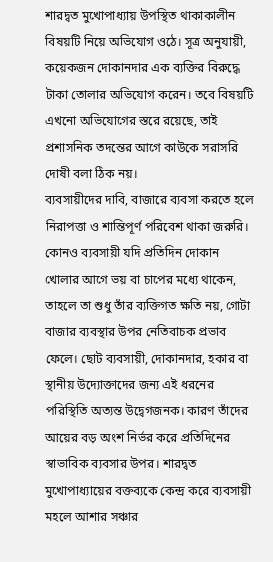শারদ্বত মুখোপাধ্যায় উপস্থিত থাকাকালীন বিষয়টি নিয়ে অভিযোগ ওঠে। সূত্র অনুযায়ী, কয়েকজন দোকানদার এক ব্যক্তির বিরুদ্ধে টাকা তোলার অভিযোগ করেন। তবে বিষয়টি এখনো অভিযোগের স্তরে রয়েছে, তাই প্রশাসনিক তদন্তের আগে কাউকে সরাসরি দোষী বলা ঠিক নয়।
ব্যবসায়ীদের দাবি, বাজারে ব্যবসা করতে হলে নিরাপত্তা ও শান্তিপূর্ণ পরিবেশ থাকা জরুরি। কোনও ব্যবসায়ী যদি প্রতিদিন দোকান খোলার আগে ভয় বা চাপের মধ্যে থাকেন, তাহলে তা শুধু তাঁর ব্যক্তিগত ক্ষতি নয়, গোটা বাজার ব্যবস্থার উপর নেতিবাচক প্রভাব ফেলে। ছোট ব্যবসায়ী, দোকানদার, হকার বা স্থানীয় উদ্যোক্তাদের জন্য এই ধরনের পরিস্থিতি অত্যন্ত উদ্বেগজনক। কারণ তাঁদের আয়ের বড় অংশ নির্ভর করে প্রতিদিনের স্বাভাবিক ব্যবসার উপর। শারদ্বত মুখোপাধ্যায়ের বক্তব্যকে কেন্দ্র করে ব্যবসায়ী মহলে আশার সঞ্চার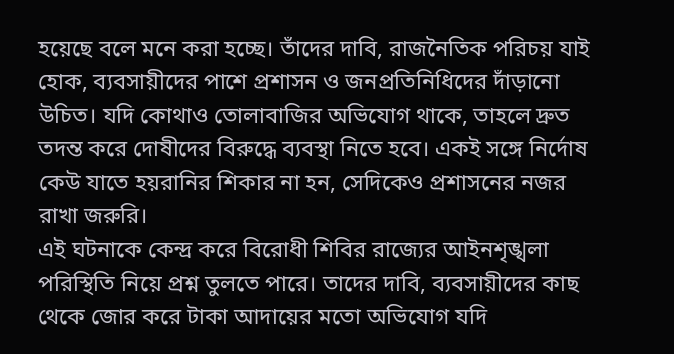হয়েছে বলে মনে করা হচ্ছে। তাঁদের দাবি, রাজনৈতিক পরিচয় যাই হোক, ব্যবসায়ীদের পাশে প্রশাসন ও জনপ্রতিনিধিদের দাঁড়ানো উচিত। যদি কোথাও তোলাবাজির অভিযোগ থাকে, তাহলে দ্রুত তদন্ত করে দোষীদের বিরুদ্ধে ব্যবস্থা নিতে হবে। একই সঙ্গে নির্দোষ কেউ যাতে হয়রানির শিকার না হন, সেদিকেও প্রশাসনের নজর রাখা জরুরি।
এই ঘটনাকে কেন্দ্র করে বিরোধী শিবির রাজ্যের আইনশৃঙ্খলা পরিস্থিতি নিয়ে প্রশ্ন তুলতে পারে। তাদের দাবি, ব্যবসায়ীদের কাছ থেকে জোর করে টাকা আদায়ের মতো অভিযোগ যদি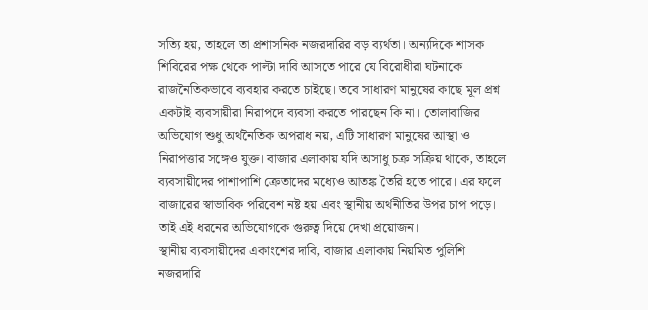সত্যি হয়, তাহলে তা প্রশাসনিক নজরদারির বড় ব্যর্থতা। অন্যদিকে শাসক শিবিরের পক্ষ থেকে পাল্টা দাবি আসতে পারে যে বিরোধীরা ঘটনাকে রাজনৈতিকভাবে ব্যবহার করতে চাইছে। তবে সাধারণ মানুষের কাছে মূল প্রশ্ন একটাই ব্যবসায়ীরা নিরাপদে ব্যবসা করতে পারছেন কি না। তোলাবাজির অভিযোগ শুধু অর্থনৈতিক অপরাধ নয়, এটি সাধারণ মানুষের আস্থা ও নিরাপত্তার সঙ্গেও যুক্ত। বাজার এলাকায় যদি অসাধু চক্র সক্রিয় থাকে, তাহলে ব্যবসায়ীদের পাশাপাশি ক্রেতাদের মধ্যেও আতঙ্ক তৈরি হতে পারে। এর ফলে বাজারের স্বাভাবিক পরিবেশ নষ্ট হয় এবং স্থানীয় অর্থনীতির উপর চাপ পড়ে। তাই এই ধরনের অভিযোগকে গুরুত্ব দিয়ে দেখা প্রয়োজন।
স্থানীয় ব্যবসায়ীদের একাংশের দাবি, বাজার এলাকায় নিয়মিত পুলিশি নজরদারি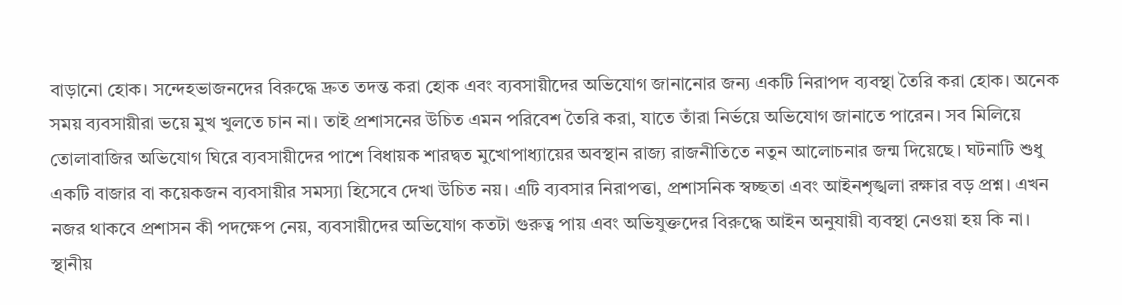বাড়ানো হোক। সন্দেহভাজনদের বিরুদ্ধে দ্রুত তদন্ত করা হোক এবং ব্যবসায়ীদের অভিযোগ জানানোর জন্য একটি নিরাপদ ব্যবস্থা তৈরি করা হোক। অনেক সময় ব্যবসায়ীরা ভয়ে মুখ খুলতে চান না। তাই প্রশাসনের উচিত এমন পরিবেশ তৈরি করা, যাতে তাঁরা নির্ভয়ে অভিযোগ জানাতে পারেন। সব মিলিয়ে তোলাবাজির অভিযোগ ঘিরে ব্যবসায়ীদের পাশে বিধায়ক শারদ্বত মুখোপাধ্যায়ের অবস্থান রাজ্য রাজনীতিতে নতুন আলোচনার জন্ম দিয়েছে। ঘটনাটি শুধু একটি বাজার বা কয়েকজন ব্যবসায়ীর সমস্যা হিসেবে দেখা উচিত নয়। এটি ব্যবসার নিরাপত্তা, প্রশাসনিক স্বচ্ছতা এবং আইনশৃঙ্খলা রক্ষার বড় প্রশ্ন। এখন নজর থাকবে প্রশাসন কী পদক্ষেপ নেয়, ব্যবসায়ীদের অভিযোগ কতটা গুরুত্ব পায় এবং অভিযুক্তদের বিরুদ্ধে আইন অনুযায়ী ব্যবস্থা নেওয়া হয় কি না।
স্থানীয়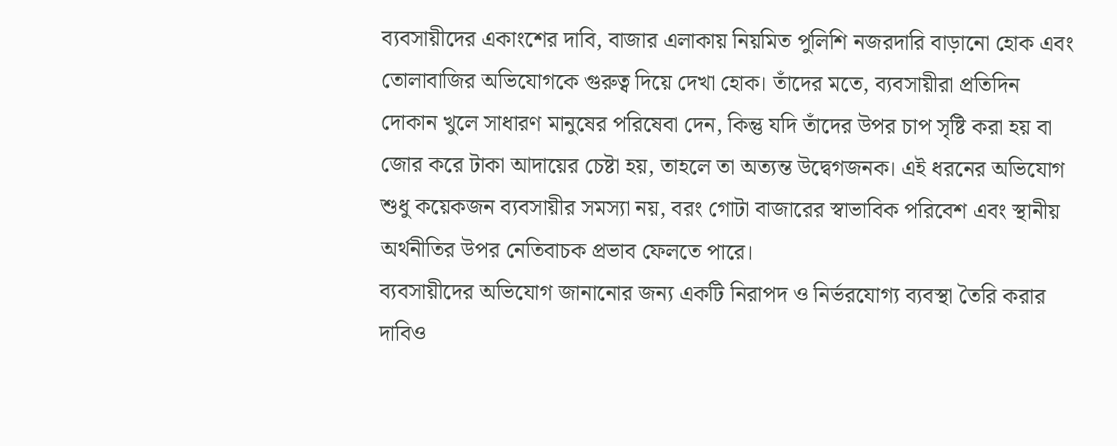ব্যবসায়ীদের একাংশের দাবি, বাজার এলাকায় নিয়মিত পুলিশি নজরদারি বাড়ানো হোক এবং তোলাবাজির অভিযোগকে গুরুত্ব দিয়ে দেখা হোক। তাঁদের মতে, ব্যবসায়ীরা প্রতিদিন দোকান খুলে সাধারণ মানুষের পরিষেবা দেন, কিন্তু যদি তাঁদের উপর চাপ সৃষ্টি করা হয় বা জোর করে টাকা আদায়ের চেষ্টা হয়, তাহলে তা অত্যন্ত উদ্বেগজনক। এই ধরনের অভিযোগ শুধু কয়েকজন ব্যবসায়ীর সমস্যা নয়, বরং গোটা বাজারের স্বাভাবিক পরিবেশ এবং স্থানীয় অর্থনীতির উপর নেতিবাচক প্রভাব ফেলতে পারে।
ব্যবসায়ীদের অভিযোগ জানানোর জন্য একটি নিরাপদ ও নির্ভরযোগ্য ব্যবস্থা তৈরি করার দাবিও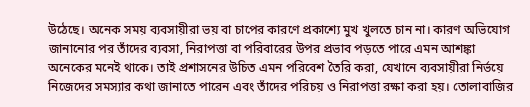উঠেছে। অনেক সময় ব্যবসায়ীরা ভয় বা চাপের কারণে প্রকাশ্যে মুখ খুলতে চান না। কারণ অভিযোগ জানানোর পর তাঁদের ব্যবসা, নিরাপত্তা বা পরিবারের উপর প্রভাব পড়তে পারে এমন আশঙ্কা অনেকের মনেই থাকে। তাই প্রশাসনের উচিত এমন পরিবেশ তৈরি করা, যেখানে ব্যবসায়ীরা নির্ভয়ে নিজেদের সমস্যার কথা জানাতে পারেন এবং তাঁদের পরিচয় ও নিরাপত্তা রক্ষা করা হয়। তোলাবাজির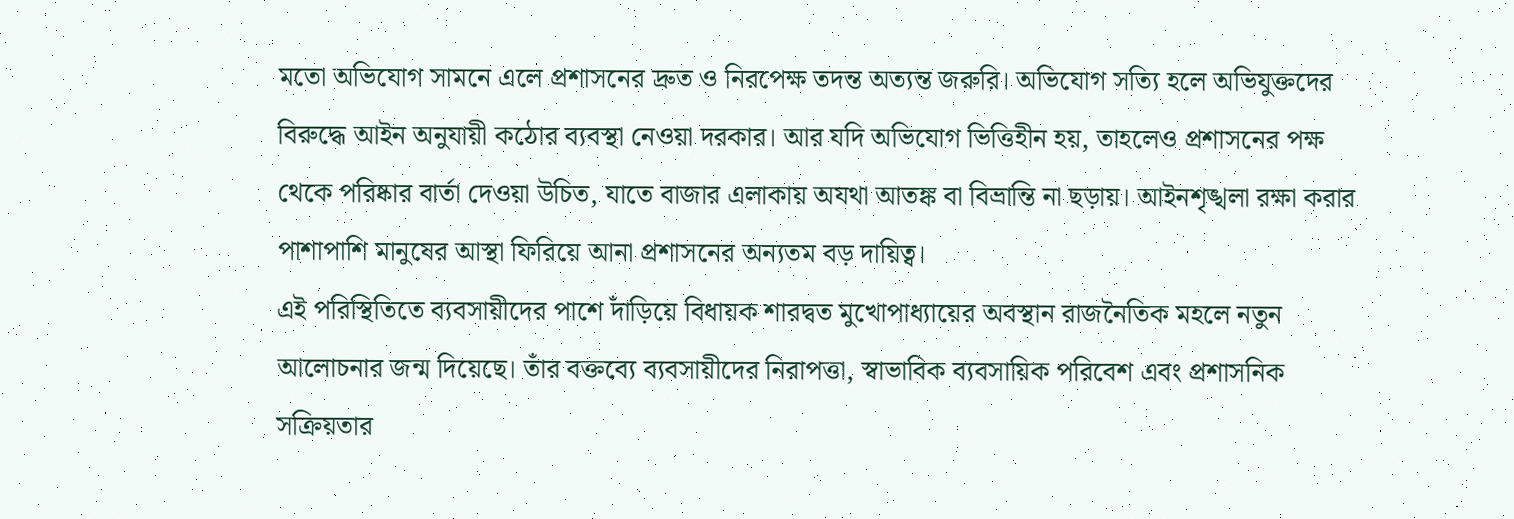মতো অভিযোগ সামনে এলে প্রশাসনের দ্রুত ও নিরপেক্ষ তদন্ত অত্যন্ত জরুরি। অভিযোগ সত্যি হলে অভিযুক্তদের বিরুদ্ধে আইন অনুযায়ী কঠোর ব্যবস্থা নেওয়া দরকার। আর যদি অভিযোগ ভিত্তিহীন হয়, তাহলেও প্রশাসনের পক্ষ থেকে পরিষ্কার বার্তা দেওয়া উচিত, যাতে বাজার এলাকায় অযথা আতঙ্ক বা বিভ্রান্তি না ছড়ায়। আইনশৃঙ্খলা রক্ষা করার পাশাপাশি মানুষের আস্থা ফিরিয়ে আনা প্রশাসনের অন্যতম বড় দায়িত্ব।
এই পরিস্থিতিতে ব্যবসায়ীদের পাশে দাঁড়িয়ে বিধায়ক শারদ্বত মুখোপাধ্যায়ের অবস্থান রাজনৈতিক মহলে নতুন আলোচনার জন্ম দিয়েছে। তাঁর বক্তব্যে ব্যবসায়ীদের নিরাপত্তা, স্বাভাবিক ব্যবসায়িক পরিবেশ এবং প্রশাসনিক সক্রিয়তার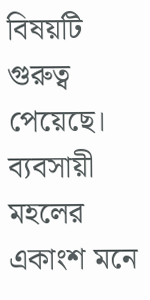বিষয়টি গুরুত্ব পেয়েছে। ব্যবসায়ী মহলের একাংশ মনে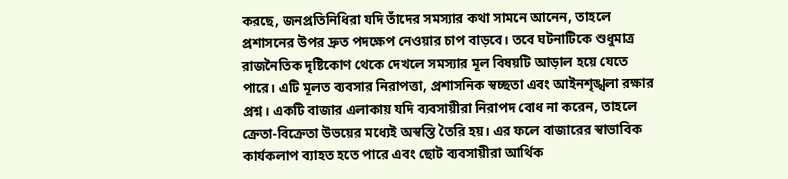করছে, জনপ্রতিনিধিরা যদি তাঁদের সমস্যার কথা সামনে আনেন, তাহলে প্রশাসনের উপর দ্রুত পদক্ষেপ নেওয়ার চাপ বাড়বে। তবে ঘটনাটিকে শুধুমাত্র রাজনৈতিক দৃষ্টিকোণ থেকে দেখলে সমস্যার মূল বিষয়টি আড়াল হয়ে যেতে পারে। এটি মূলত ব্যবসার নিরাপত্তা, প্রশাসনিক স্বচ্ছতা এবং আইনশৃঙ্খলা রক্ষার প্রশ্ন। একটি বাজার এলাকায় যদি ব্যবসায়ীরা নিরাপদ বোধ না করেন, তাহলে ক্রেতা-বিক্রেতা উভয়ের মধ্যেই অস্বস্তি তৈরি হয়। এর ফলে বাজারের স্বাভাবিক কার্যকলাপ ব্যাহত হতে পারে এবং ছোট ব্যবসায়ীরা আর্থিক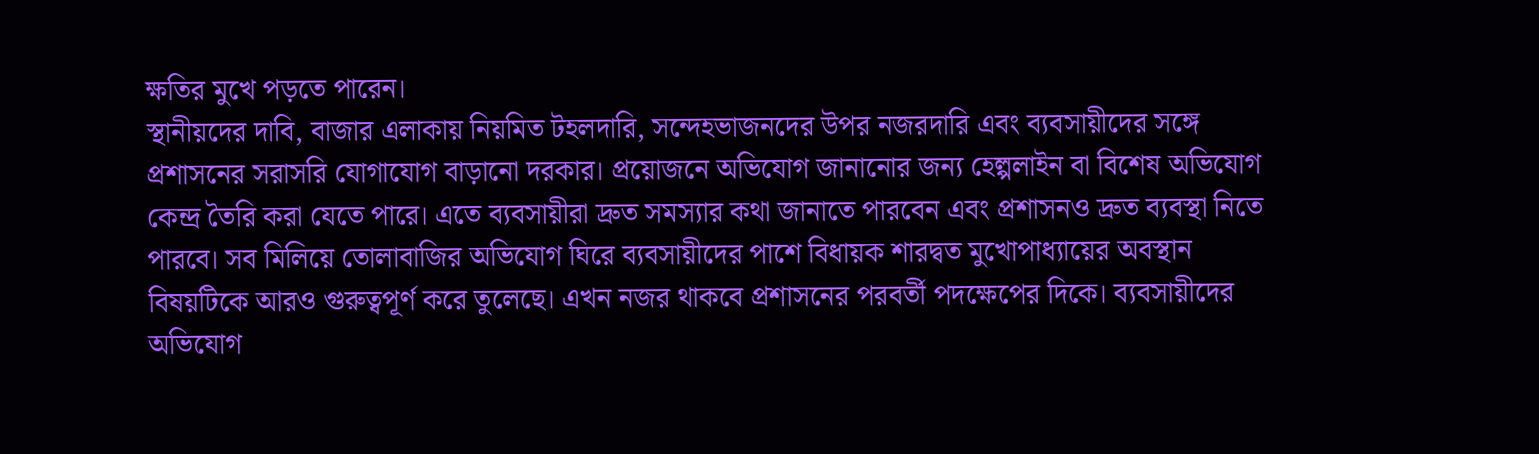ক্ষতির মুখে পড়তে পারেন।
স্থানীয়দের দাবি, বাজার এলাকায় নিয়মিত টহলদারি, সন্দেহভাজনদের উপর নজরদারি এবং ব্যবসায়ীদের সঙ্গে প্রশাসনের সরাসরি যোগাযোগ বাড়ানো দরকার। প্রয়োজনে অভিযোগ জানানোর জন্য হেল্পলাইন বা বিশেষ অভিযোগ কেন্দ্র তৈরি করা যেতে পারে। এতে ব্যবসায়ীরা দ্রুত সমস্যার কথা জানাতে পারবেন এবং প্রশাসনও দ্রুত ব্যবস্থা নিতে পারবে। সব মিলিয়ে তোলাবাজির অভিযোগ ঘিরে ব্যবসায়ীদের পাশে বিধায়ক শারদ্বত মুখোপাধ্যায়ের অবস্থান বিষয়টিকে আরও গুরুত্বপূর্ণ করে তুলেছে। এখন নজর থাকবে প্রশাসনের পরবর্তী পদক্ষেপের দিকে। ব্যবসায়ীদের অভিযোগ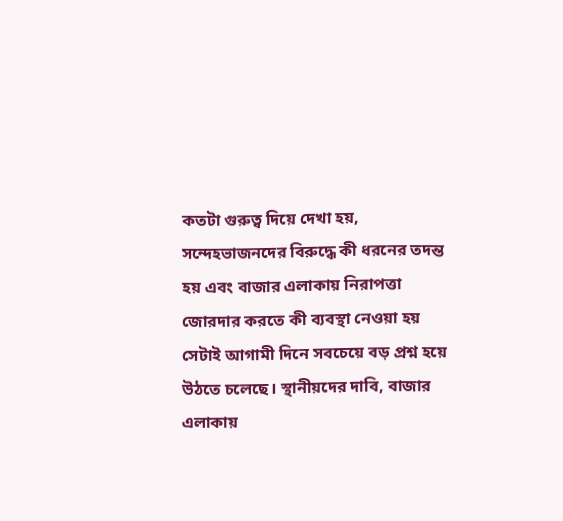কতটা গুরুত্ব দিয়ে দেখা হয়, সন্দেহভাজনদের বিরুদ্ধে কী ধরনের তদন্ত হয় এবং বাজার এলাকায় নিরাপত্তা জোরদার করতে কী ব্যবস্থা নেওয়া হয় সেটাই আগামী দিনে সবচেয়ে বড় প্রশ্ন হয়ে উঠতে চলেছে। স্থানীয়দের দাবি, বাজার এলাকায়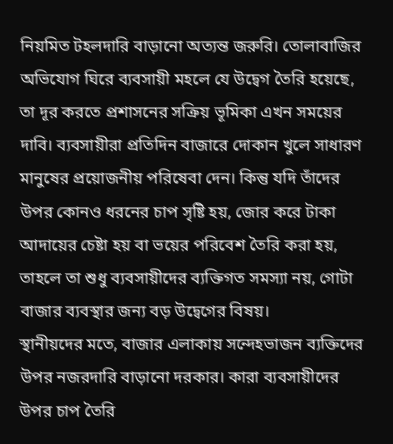নিয়মিত টহলদারি বাড়ানো অত্যন্ত জরুরি। তোলাবাজির অভিযোগ ঘিরে ব্যবসায়ী মহলে যে উদ্বেগ তৈরি হয়েছে, তা দূর করতে প্রশাসনের সক্রিয় ভূমিকা এখন সময়ের দাবি। ব্যবসায়ীরা প্রতিদিন বাজারে দোকান খুলে সাধারণ মানুষের প্রয়োজনীয় পরিষেবা দেন। কিন্তু যদি তাঁদের উপর কোনও ধরনের চাপ সৃষ্টি হয়, জোর করে টাকা আদায়ের চেষ্টা হয় বা ভয়ের পরিবেশ তৈরি করা হয়, তাহলে তা শুধু ব্যবসায়ীদের ব্যক্তিগত সমস্যা নয়, গোটা বাজার ব্যবস্থার জন্য বড় উদ্বেগের বিষয়।
স্থানীয়দের মতে, বাজার এলাকায় সন্দেহভাজন ব্যক্তিদের উপর নজরদারি বাড়ানো দরকার। কারা ব্যবসায়ীদের উপর চাপ তৈরি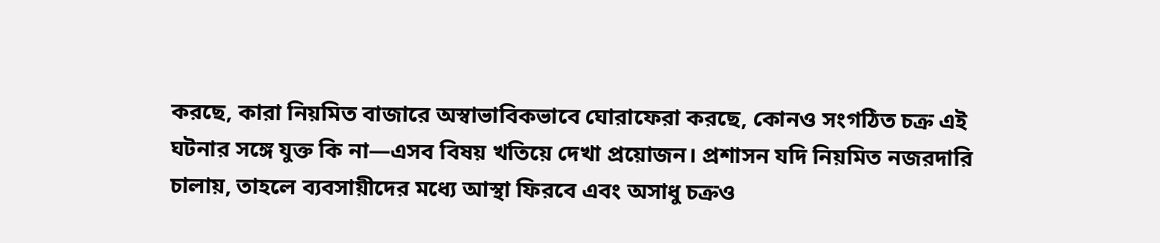করছে, কারা নিয়মিত বাজারে অস্বাভাবিকভাবে ঘোরাফেরা করছে, কোনও সংগঠিত চক্র এই ঘটনার সঙ্গে যুক্ত কি না—এসব বিষয় খতিয়ে দেখা প্রয়োজন। প্রশাসন যদি নিয়মিত নজরদারি চালায়, তাহলে ব্যবসায়ীদের মধ্যে আস্থা ফিরবে এবং অসাধু চক্রও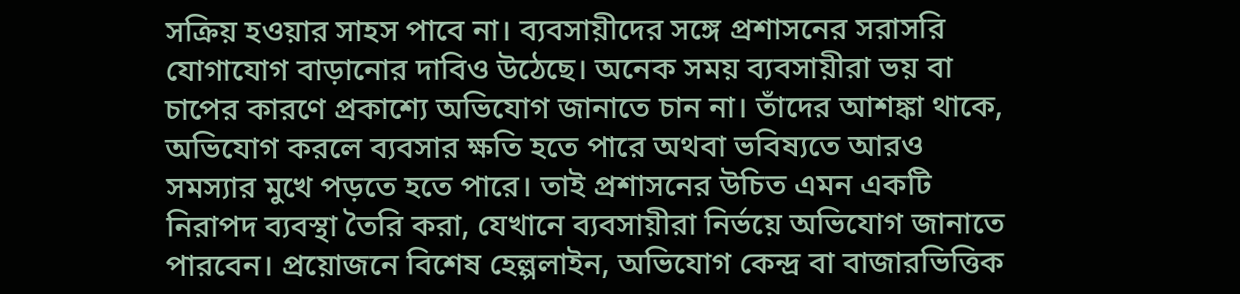সক্রিয় হওয়ার সাহস পাবে না। ব্যবসায়ীদের সঙ্গে প্রশাসনের সরাসরি যোগাযোগ বাড়ানোর দাবিও উঠেছে। অনেক সময় ব্যবসায়ীরা ভয় বা চাপের কারণে প্রকাশ্যে অভিযোগ জানাতে চান না। তাঁদের আশঙ্কা থাকে, অভিযোগ করলে ব্যবসার ক্ষতি হতে পারে অথবা ভবিষ্যতে আরও সমস্যার মুখে পড়তে হতে পারে। তাই প্রশাসনের উচিত এমন একটি নিরাপদ ব্যবস্থা তৈরি করা, যেখানে ব্যবসায়ীরা নির্ভয়ে অভিযোগ জানাতে পারবেন। প্রয়োজনে বিশেষ হেল্পলাইন, অভিযোগ কেন্দ্র বা বাজারভিত্তিক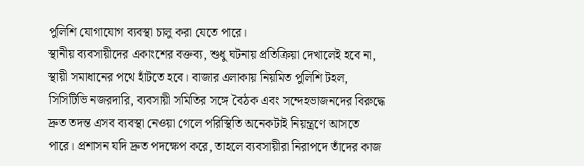পুলিশি যোগাযোগ ব্যবস্থা চালু করা যেতে পারে।
স্থানীয় ব্যবসায়ীদের একাংশের বক্তব্য, শুধু ঘটনায় প্রতিক্রিয়া দেখালেই হবে না, স্থায়ী সমাধানের পথে হাঁটতে হবে। বাজার এলাকায় নিয়মিত পুলিশি টহল, সিসিটিভি নজরদারি, ব্যবসায়ী সমিতির সঙ্গে বৈঠক এবং সন্দেহভাজনদের বিরুদ্ধে দ্রুত তদন্ত এসব ব্যবস্থা নেওয়া গেলে পরিস্থিতি অনেকটাই নিয়ন্ত্রণে আসতে পারে। প্রশাসন যদি দ্রুত পদক্ষেপ করে, তাহলে ব্যবসায়ীরা নিরাপদে তাঁদের কাজ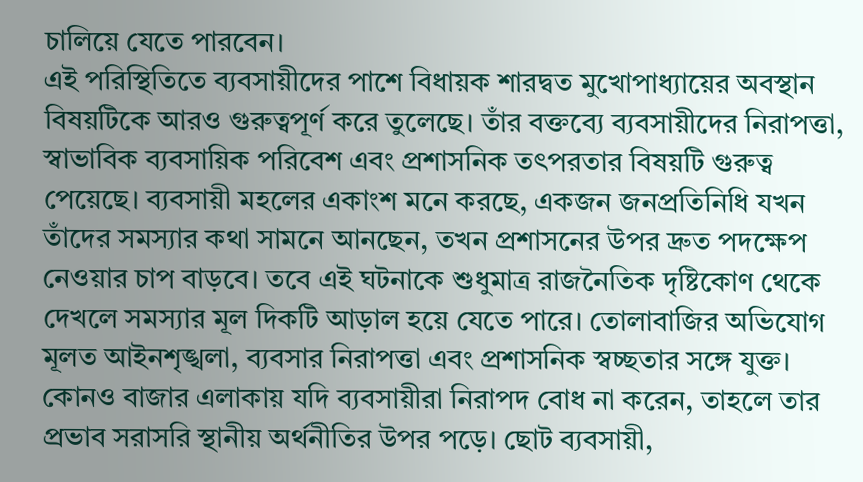চালিয়ে যেতে পারবেন।
এই পরিস্থিতিতে ব্যবসায়ীদের পাশে বিধায়ক শারদ্বত মুখোপাধ্যায়ের অবস্থান বিষয়টিকে আরও গুরুত্বপূর্ণ করে তুলেছে। তাঁর বক্তব্যে ব্যবসায়ীদের নিরাপত্তা, স্বাভাবিক ব্যবসায়িক পরিবেশ এবং প্রশাসনিক তৎপরতার বিষয়টি গুরুত্ব পেয়েছে। ব্যবসায়ী মহলের একাংশ মনে করছে, একজন জনপ্রতিনিধি যখন তাঁদের সমস্যার কথা সামনে আনছেন, তখন প্রশাসনের উপর দ্রুত পদক্ষেপ নেওয়ার চাপ বাড়বে। তবে এই ঘটনাকে শুধুমাত্র রাজনৈতিক দৃষ্টিকোণ থেকে দেখলে সমস্যার মূল দিকটি আড়াল হয়ে যেতে পারে। তোলাবাজির অভিযোগ মূলত আইনশৃঙ্খলা, ব্যবসার নিরাপত্তা এবং প্রশাসনিক স্বচ্ছতার সঙ্গে যুক্ত। কোনও বাজার এলাকায় যদি ব্যবসায়ীরা নিরাপদ বোধ না করেন, তাহলে তার প্রভাব সরাসরি স্থানীয় অর্থনীতির উপর পড়ে। ছোট ব্যবসায়ী,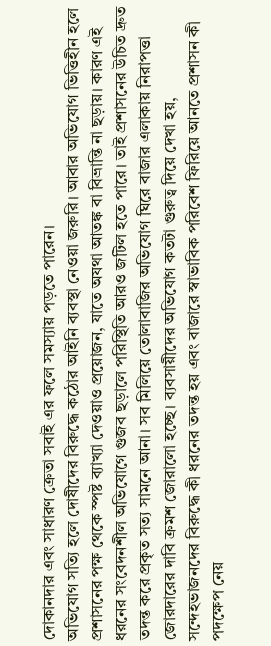দোকানদার এবং সাধারণ ক্রেতা সবাই এর ফলে সমস্যায় পড়তে পারেন।
অভিযোগ সত্যি হলে দোষীদের বিরুদ্ধে কঠোর আইনি ব্যবস্থা নেওয়া জরুরি। আবার অভিযোগ ভিত্তিহীন হলে প্রশাসনের পক্ষ থেকে স্পষ্ট ব্যাখ্যা দেওয়াও প্রয়োজন, যাতে অযথা আতঙ্ক বা বিভ্রান্তি না ছড়ায়। কারণ এই ধরনের সংবেদনশীল অভিযোগে গুজব ছড়ালে পরিস্থিতি আরও জটিল হতে পারে। তাই প্রশাসনের উচিত দ্রুত তদন্ত করে প্রকৃত সত্য সামনে আনা। সব মিলিয়ে তোলাবাজির অভিযোগ ঘিরে বাজার এলাকায় নিরাপত্তা জোরদারের দাবি ক্রমশ জোরালো হচ্ছে। ব্যবসায়ীদের অভিযোগ কতটা গুরুত্ব দিয়ে দেখা হয়, সন্দেহভাজনদের বিরুদ্ধে কী ধরনের তদন্ত হয় এবং বাজারে স্বাভাবিক পরিবেশ ফিরিয়ে আনতে প্রশাসন কী পদক্ষেপ নেয়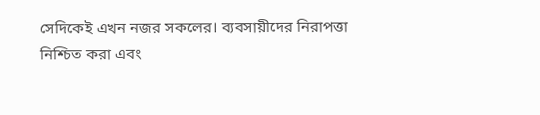সেদিকেই এখন নজর সকলের। ব্যবসায়ীদের নিরাপত্তা নিশ্চিত করা এবং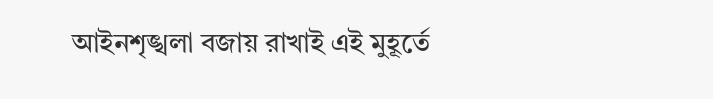আইনশৃঙ্খলা বজায় রাখাই এই মুহূর্তে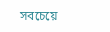সবচেয়ে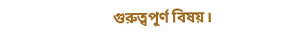গুরুত্বপূর্ণ বিষয়।